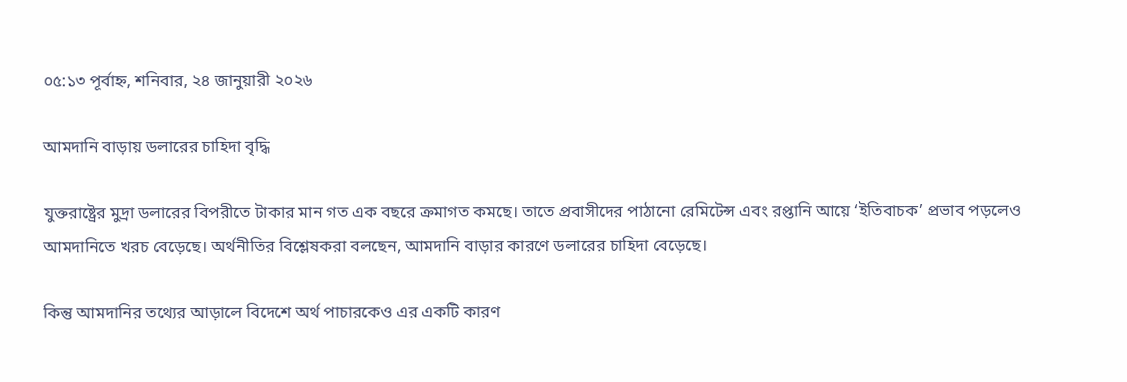০৫:১৩ পূর্বাহ্ন, শনিবার, ২৪ জানুয়ারী ২০২৬

আমদানি বাড়ায় ডলারের চাহিদা বৃদ্ধি

যুক্তরাষ্ট্রের মুদ্রা ডলারের বিপরীতে টাকার মান গত এক বছরে ক্রমাগত কমছে। তাতে প্রবাসীদের পাঠানো রেমিটেন্স এবং রপ্তানি আয়ে ‘ইতিবাচক’ প্রভাব পড়লেও আমদানিতে খরচ বেড়েছে। অর্থনীতির বিশ্লেষকরা বলছেন, আমদানি বাড়ার কারণে ডলারের চাহিদা বেড়েছে।

কিন্তু আমদানির তথ্যের আড়ালে বিদেশে অর্থ পাচারকেও এর একটি কারণ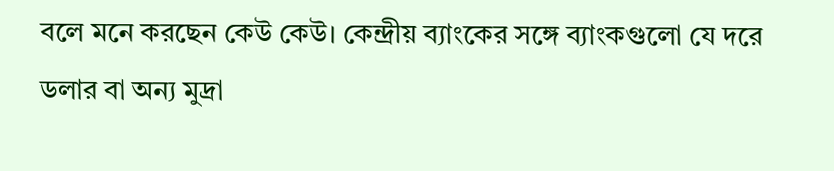বলে মনে করছেন কেউ কেউ। কেন্দ্রীয় ব্যাংকের সঙ্গে ব্যাংকগুলো যে দরে ডলার বা অন্য মুদ্রা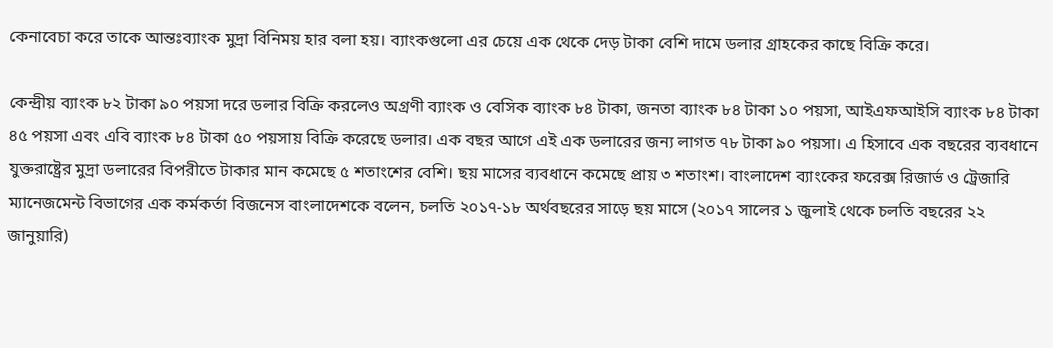কেনাবেচা করে তাকে আন্তঃব্যাংক মুদ্রা বিনিময় হার বলা হয়। ব্যাংকগুলো এর চেয়ে এক থেকে দেড় টাকা বেশি দামে ডলার গ্রাহকের কাছে বিক্রি করে।

কেন্দ্রীয় ব্যাংক ৮২ টাকা ৯০ পয়সা দরে ডলার বিক্রি করলেও অগ্রণী ব্যাংক ও বেসিক ব্যাংক ৮৪ টাকা, জনতা ব্যাংক ৮৪ টাকা ১০ পয়সা, আইএফআইসি ব্যাংক ৮৪ টাকা ৪৫ পয়সা এবং এবি ব্যাংক ৮৪ টাকা ৫০ পয়সায় বিক্রি করেছে ডলার। এক বছর আগে এই এক ডলারের জন্য লাগত ৭৮ টাকা ৯০ পয়সা। এ হিসাবে এক বছরের ব্যবধানে যুক্তরাষ্ট্রের মুদ্রা ডলারের বিপরীতে টাকার মান কমেছে ৫ শতাংশের বেশি। ছয় মাসের ব্যবধানে কমেছে প্রায় ৩ শতাংশ। বাংলাদেশ ব্যাংকের ফরেক্স রিজার্ভ ও ট্রেজারি ম্যানেজমেন্ট বিভাগের এক কর্মকর্তা বিজনেস বাংলাদেশকে বলেন, চলতি ২০১৭-১৮ অর্থবছরের সাড়ে ছয় মাসে (২০১৭ সালের ১ জুলাই থেকে চলতি বছরের ২২ জানুয়ারি)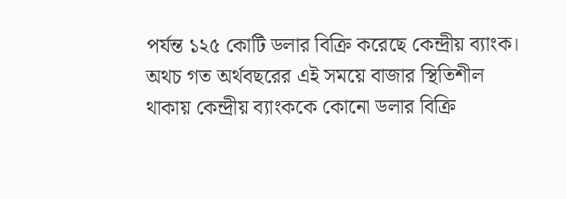পর্যন্ত ১২৫ কোটি ডলার বিক্রি করেছে কেন্দ্রীয় ব্যাংক। অথচ গত অর্থবছরের এই সময়ে বাজার স্থিতিশীল থাকায় কেন্দ্রীয় ব্যাংককে কোনো ডলার বিক্রি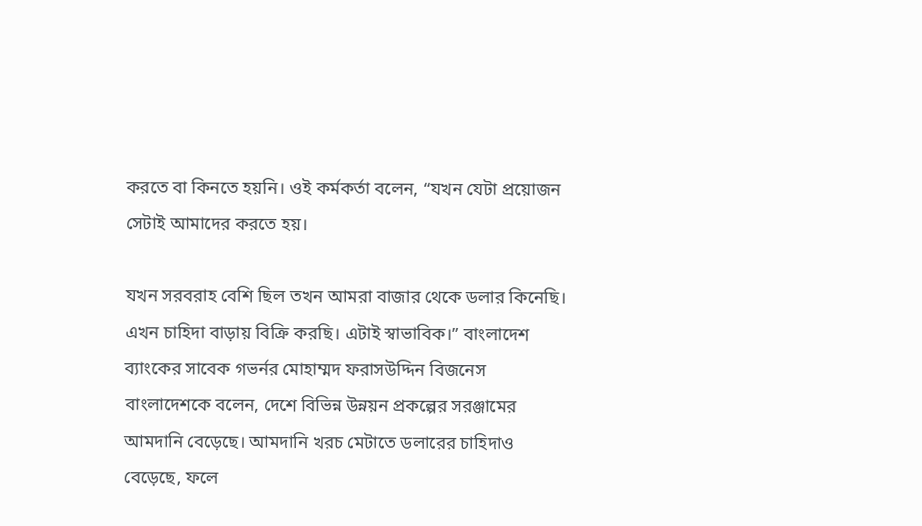করতে বা কিনতে হয়নি। ওই কর্মকর্তা বলেন, “যখন যেটা প্রয়োজন সেটাই আমাদের করতে হয়।

যখন সরবরাহ বেশি ছিল তখন আমরা বাজার থেকে ডলার কিনেছি। এখন চাহিদা বাড়ায় বিক্রি করছি। এটাই স্বাভাবিক।” বাংলাদেশ ব্যাংকের সাবেক গভর্নর মোহাম্মদ ফরাসউদ্দিন বিজনেস বাংলাদেশকে বলেন, দেশে বিভিন্ন উন্নয়ন প্রকল্পের সরঞ্জামের আমদানি বেড়েছে। আমদানি খরচ মেটাতে ডলারের চাহিদাও বেড়েছে, ফলে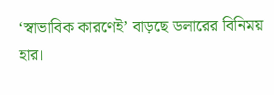‘স্বাভাবিক কারণেই’ বাড়ছে ডলারের বিনিময় হার।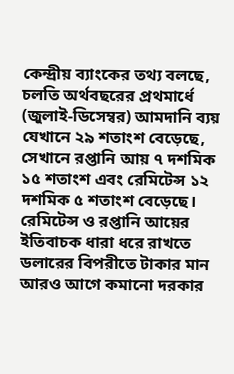কেন্দ্রীয় ব্যাংকের তথ্য বলছে, চলতি অর্থবছরের প্রথমার্ধে (জুলাই-ডিসেম্বর) আমদানি ব্যয় যেখানে ২৯ শতাংশ বেড়েছে, সেখানে রপ্তানি আয় ৭ দশমিক ১৫ শতাংশ এবং রেমিটেন্স ১২ দশমিক ৫ শতাংশ বেড়েছে। রেমিটেন্স ও রপ্তানি আয়ের ইতিবাচক ধারা ধরে রাখতে ডলারের বিপরীতে টাকার মান আরও আগে কমানো দরকার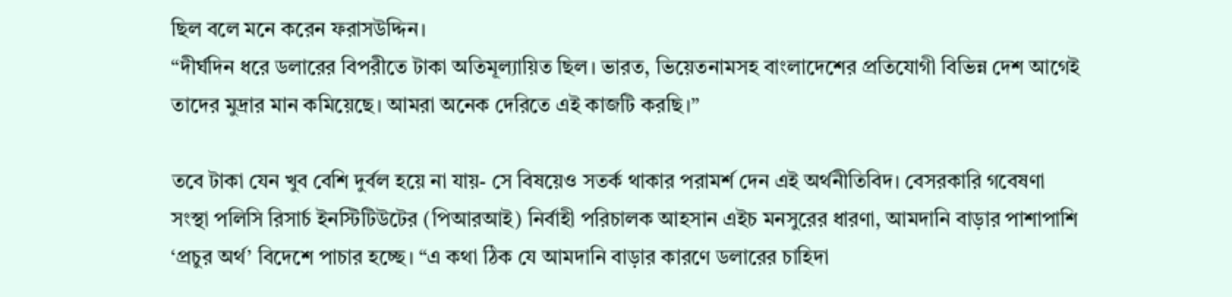ছিল বলে মনে করেন ফরাসউদ্দিন।
“দীর্ঘদিন ধরে ডলারের বিপরীতে টাকা অতিমূল্যায়িত ছিল। ভারত, ভিয়েতনামসহ বাংলাদেশের প্রতিযোগী বিভিন্ন দেশ আগেই তাদের মুদ্রার মান কমিয়েছে। আমরা অনেক দেরিতে এই কাজটি করছি।”

তবে টাকা যেন খুব বেশি দুর্বল হয়ে না যায়- সে বিষয়েও সতর্ক থাকার পরামর্শ দেন এই অর্থনীতিবিদ। বেসরকারি গবেষণা সংস্থা পলিসি রিসার্চ ইনস্টিটিউটের (পিআরআই) নির্বাহী পরিচালক আহসান এইচ মনসুরের ধারণা, আমদানি বাড়ার পাশাপাশি ‘প্রচুর অর্থ’ বিদেশে পাচার হচ্ছে। “এ কথা ঠিক যে আমদানি বাড়ার কারণে ডলারের চাহিদা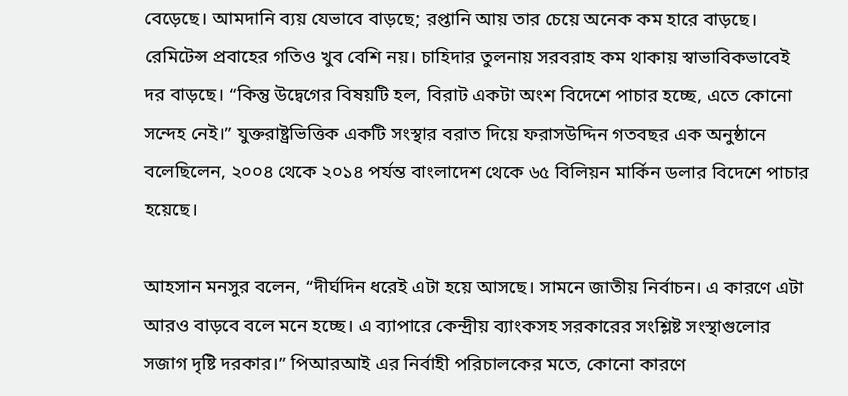বেড়েছে। আমদানি ব্যয় যেভাবে বাড়ছে; রপ্তানি আয় তার চেয়ে অনেক কম হারে বাড়ছে। রেমিটেন্স প্রবাহের গতিও খুব বেশি নয়। চাহিদার তুলনায় সরবরাহ কম থাকায় স্বাভাবিকভাবেই দর বাড়ছে। “কিন্তু উদ্বেগের বিষয়টি হল, বিরাট একটা অংশ বিদেশে পাচার হচ্ছে, এতে কোনো সন্দেহ নেই।” যুক্তরাষ্ট্রভিত্তিক একটি সংস্থার বরাত দিয়ে ফরাসউদ্দিন গতবছর এক অনুষ্ঠানে বলেছিলেন, ২০০৪ থেকে ২০১৪ পর্যন্ত বাংলাদেশ থেকে ৬৫ বিলিয়ন মার্কিন ডলার বিদেশে পাচার হয়েছে।

আহসান মনসুর বলেন, “দীর্ঘদিন ধরেই এটা হয়ে আসছে। সামনে জাতীয় নির্বাচন। এ কারণে এটা আরও বাড়বে বলে মনে হচ্ছে। এ ব্যাপারে কেন্দ্রীয় ব্যাংকসহ সরকারের সংশ্লিষ্ট সংস্থাগুলোর সজাগ দৃষ্টি দরকার।” পিআরআই এর নির্বাহী পরিচালকের মতে, কোনো কারণে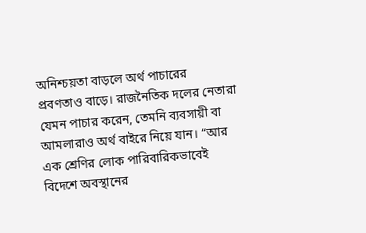অনিশ্চয়তা বাড়লে অর্থ পাচারের প্রবণতাও বাড়ে। রাজনৈতিক দলের নেতারা যেমন পাচার করেন, তেমনি ব্যবসায়ী বা আমলারাও অর্থ বাইরে নিয়ে যান। “আর এক শ্রেণির লোক পারিবারিকভাবেই বিদেশে অবস্থানের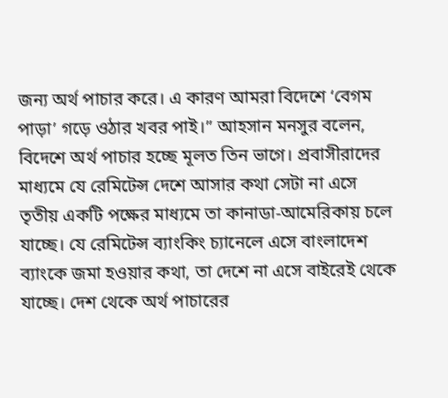জন্য অর্থ পাচার করে। এ কারণ আমরা বিদেশে ‘বেগম পাড়া’ গড়ে ওঠার খবর পাই।” আহসান মনসুর বলেন, বিদেশে অর্থ পাচার হচ্ছে মূলত তিন ভাগে। প্রবাসীরাদের মাধ্যমে যে রেমিটেন্স দেশে আসার কথা সেটা না এসে তৃতীয় একটি পক্ষের মাধ্যমে তা কানাডা-আমেরিকায় চলে যাচ্ছে। যে রেমিটেন্স ব্যাংকিং চ্যানেলে এসে বাংলাদেশ ব্যাংকে জমা হওয়ার কথা, তা দেশে না এসে বাইরেই থেকে যাচ্ছে। দেশ থেকে অর্থ পাচারের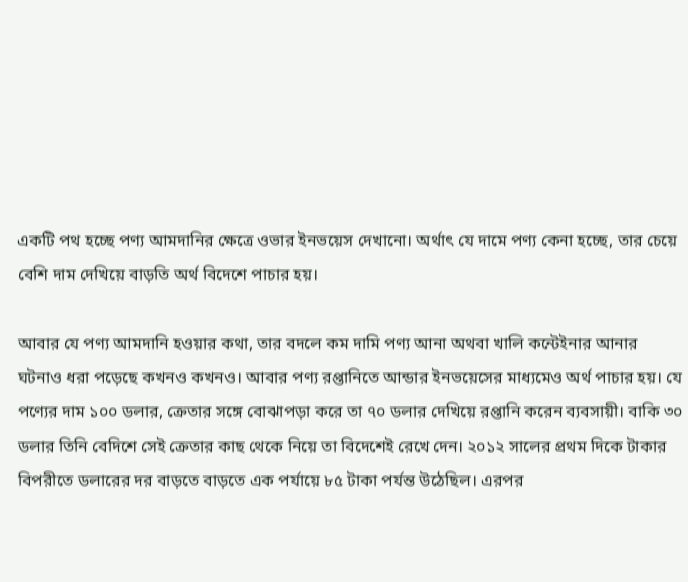একটি পথ হচ্ছে পণ্য আমদানির ক্ষেত্রে ওভার ইনভয়েস দেখানো। অর্থাৎ যে দামে পণ্য কেনা হচ্ছে, তার চেয়ে বেশি দাম দেখিয়ে বাড়তি অর্থ বিদেশে পাচার হয়।

আবার যে পণ্য আমদানি হওয়ার কথা, তার বদলে কম দামি পণ্য আনা অথবা খালি কন্টেইনার আনার ঘটনাও ধরা পড়েছে কখনও কখনও। আবার পণ্য রপ্তানিতে আন্ডার ইনভয়েসের মাধ্যমেও অর্থ পাচার হয়। যে পণ্যের দাম ১০০ ডলার, ক্রেতার সঙ্গে বোঝাপড়া করে তা ৭০ ডলার দেখিয়ে রপ্তানি করেন ব্যবসায়ী। বাকি ৩০ ডলার তিনি বেদিশে সেই ক্রেতার কাছ থেকে নিয়ে তা বিদেশেই রেখে দেন। ২০১২ সালের প্রথম দিকে টাকার বিপরীতে ডলারের দর বাড়তে বাড়তে এক পর্যায়ে ৮৫ টাকা পর্যন্ত উঠেছিল। এরপর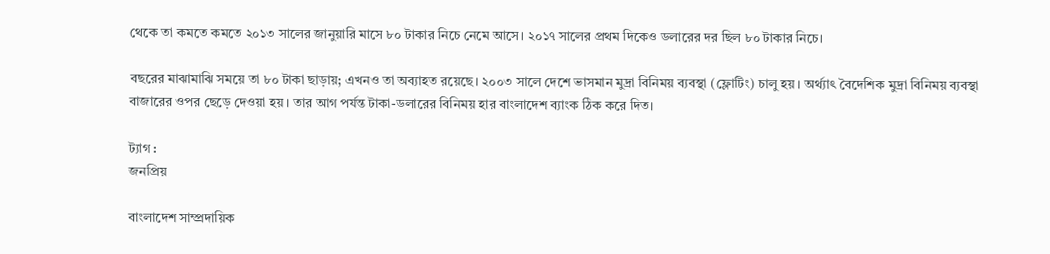থেকে তা কমতে কমতে ২০১৩ সালের জানুয়ারি মাসে ৮০ টাকার নিচে নেমে আসে। ২০১৭ সালের প্রথম দিকেও ডলারের দর ছিল ৮০ টাকার নিচে।

বছরের মাঝামাঝি সময়ে তা ৮০ টাকা ছাড়ায়; এখনও তা অব্যাহত রয়েছে। ২০০৩ সালে দেশে ভাসমান মুদ্রা বিনিময় ব্যবস্থা (ফ্লোটিং) চালু হয়। অর্থ্যাৎ বৈদেশিক মুদ্রা বিনিময় ব্যবস্থা বাজারের ওপর ছেড়ে দেওয়া হয়। তার আগ পর্যন্ত টাকা-ডলারের বিনিময় হার বাংলাদেশ ব্যাংক ঠিক করে দিত।

ট্যাগ :
জনপ্রিয়

বাংলাদেশ সাম্প্রদায়িক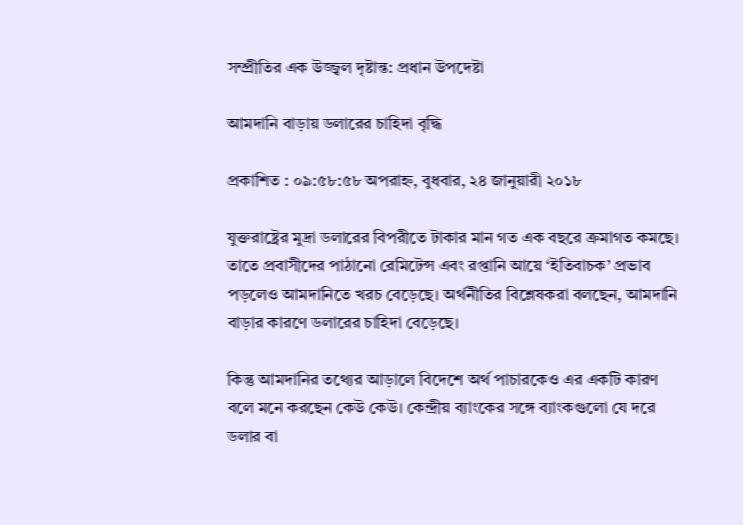সম্প্রীতির এক উজ্জ্বল দৃষ্টান্ত: প্রধান উপদেষ্টা

আমদানি বাড়ায় ডলারের চাহিদা বৃদ্ধি

প্রকাশিত : ০৯:৫৮:৫৮ অপরাহ্ন, বুধবার, ২৪ জানুয়ারী ২০১৮

যুক্তরাষ্ট্রের মুদ্রা ডলারের বিপরীতে টাকার মান গত এক বছরে ক্রমাগত কমছে। তাতে প্রবাসীদের পাঠানো রেমিটেন্স এবং রপ্তানি আয়ে ‘ইতিবাচক’ প্রভাব পড়লেও আমদানিতে খরচ বেড়েছে। অর্থনীতির বিশ্লেষকরা বলছেন, আমদানি বাড়ার কারণে ডলারের চাহিদা বেড়েছে।

কিন্তু আমদানির তথ্যের আড়ালে বিদেশে অর্থ পাচারকেও এর একটি কারণ বলে মনে করছেন কেউ কেউ। কেন্দ্রীয় ব্যাংকের সঙ্গে ব্যাংকগুলো যে দরে ডলার বা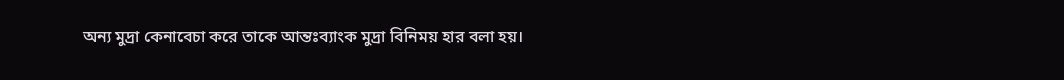অন্য মুদ্রা কেনাবেচা করে তাকে আন্তঃব্যাংক মুদ্রা বিনিময় হার বলা হয়।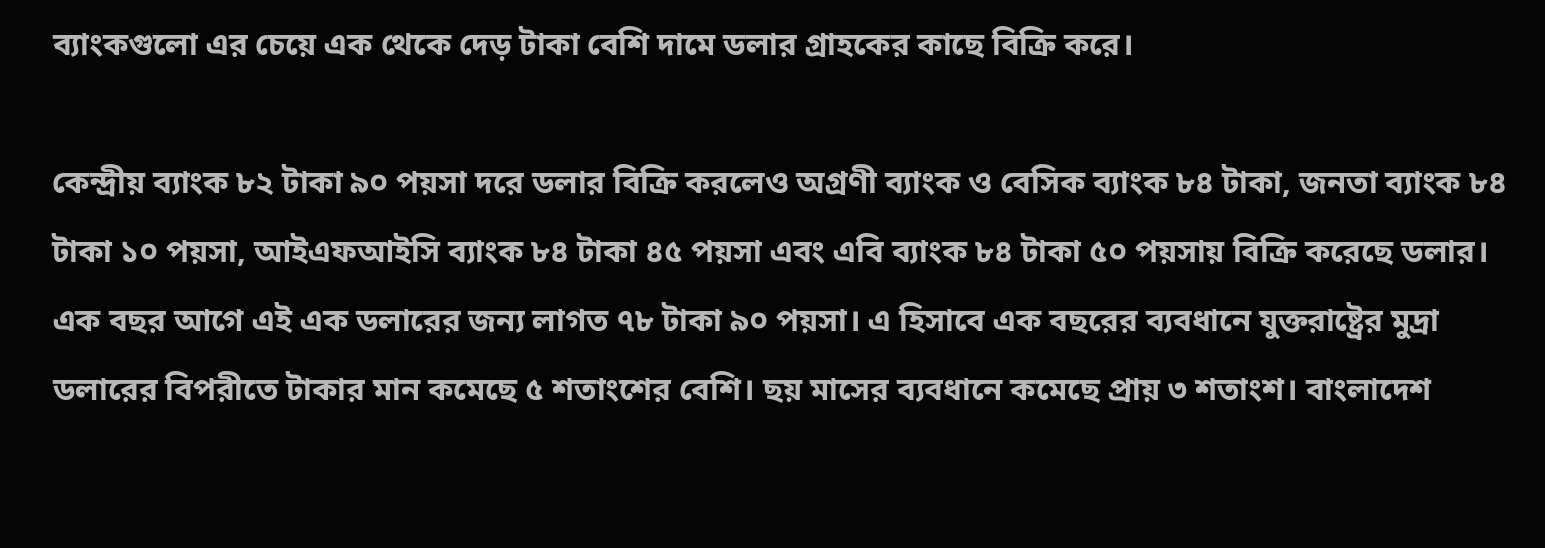ব্যাংকগুলো এর চেয়ে এক থেকে দেড় টাকা বেশি দামে ডলার গ্রাহকের কাছে বিক্রি করে।

কেন্দ্রীয় ব্যাংক ৮২ টাকা ৯০ পয়সা দরে ডলার বিক্রি করলেও অগ্রণী ব্যাংক ও বেসিক ব্যাংক ৮৪ টাকা, জনতা ব্যাংক ৮৪ টাকা ১০ পয়সা, আইএফআইসি ব্যাংক ৮৪ টাকা ৪৫ পয়সা এবং এবি ব্যাংক ৮৪ টাকা ৫০ পয়সায় বিক্রি করেছে ডলার। এক বছর আগে এই এক ডলারের জন্য লাগত ৭৮ টাকা ৯০ পয়সা। এ হিসাবে এক বছরের ব্যবধানে যুক্তরাষ্ট্রের মুদ্রা ডলারের বিপরীতে টাকার মান কমেছে ৫ শতাংশের বেশি। ছয় মাসের ব্যবধানে কমেছে প্রায় ৩ শতাংশ। বাংলাদেশ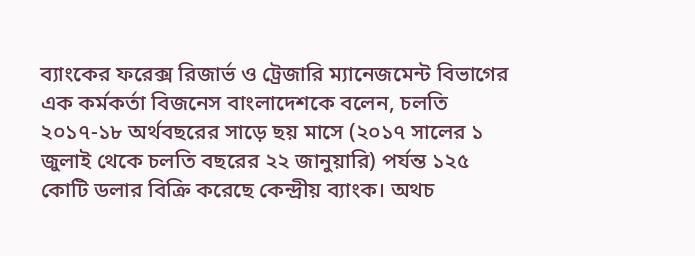ব্যাংকের ফরেক্স রিজার্ভ ও ট্রেজারি ম্যানেজমেন্ট বিভাগের এক কর্মকর্তা বিজনেস বাংলাদেশকে বলেন, চলতি ২০১৭-১৮ অর্থবছরের সাড়ে ছয় মাসে (২০১৭ সালের ১ জুলাই থেকে চলতি বছরের ২২ জানুয়ারি) পর্যন্ত ১২৫ কোটি ডলার বিক্রি করেছে কেন্দ্রীয় ব্যাংক। অথচ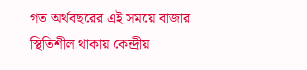গত অর্থবছরের এই সময়ে বাজার স্থিতিশীল থাকায় কেন্দ্রীয়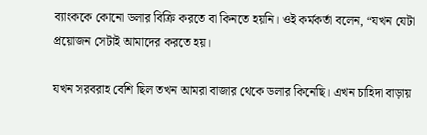ব্যাংককে কোনো ডলার বিক্রি করতে বা কিনতে হয়নি। ওই কর্মকর্তা বলেন, “যখন যেটা প্রয়োজন সেটাই আমাদের করতে হয়।

যখন সরবরাহ বেশি ছিল তখন আমরা বাজার থেকে ডলার কিনেছি। এখন চাহিদা বাড়ায়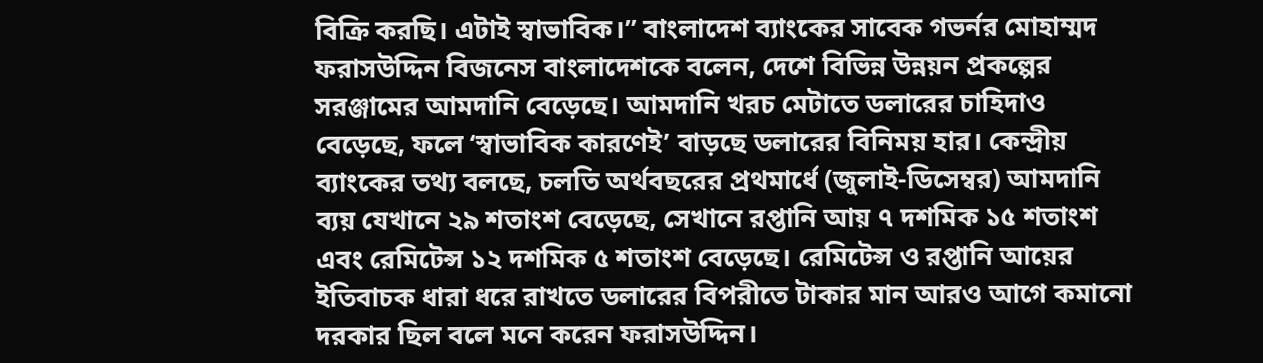বিক্রি করছি। এটাই স্বাভাবিক।” বাংলাদেশ ব্যাংকের সাবেক গভর্নর মোহাম্মদ ফরাসউদ্দিন বিজনেস বাংলাদেশকে বলেন, দেশে বিভিন্ন উন্নয়ন প্রকল্পের সরঞ্জামের আমদানি বেড়েছে। আমদানি খরচ মেটাতে ডলারের চাহিদাও বেড়েছে, ফলে ‘স্বাভাবিক কারণেই’ বাড়ছে ডলারের বিনিময় হার। কেন্দ্রীয় ব্যাংকের তথ্য বলছে, চলতি অর্থবছরের প্রথমার্ধে (জুলাই-ডিসেম্বর) আমদানি ব্যয় যেখানে ২৯ শতাংশ বেড়েছে, সেখানে রপ্তানি আয় ৭ দশমিক ১৫ শতাংশ এবং রেমিটেন্স ১২ দশমিক ৫ শতাংশ বেড়েছে। রেমিটেন্স ও রপ্তানি আয়ের ইতিবাচক ধারা ধরে রাখতে ডলারের বিপরীতে টাকার মান আরও আগে কমানো দরকার ছিল বলে মনে করেন ফরাসউদ্দিন।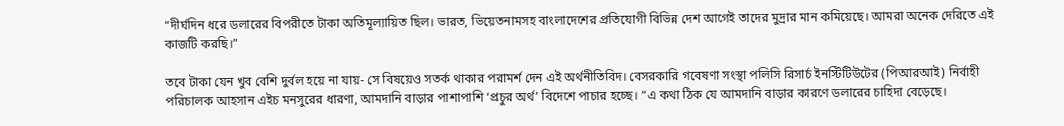“দীর্ঘদিন ধরে ডলারের বিপরীতে টাকা অতিমূল্যায়িত ছিল। ভারত, ভিয়েতনামসহ বাংলাদেশের প্রতিযোগী বিভিন্ন দেশ আগেই তাদের মুদ্রার মান কমিয়েছে। আমরা অনেক দেরিতে এই কাজটি করছি।”

তবে টাকা যেন খুব বেশি দুর্বল হয়ে না যায়- সে বিষয়েও সতর্ক থাকার পরামর্শ দেন এই অর্থনীতিবিদ। বেসরকারি গবেষণা সংস্থা পলিসি রিসার্চ ইনস্টিটিউটের (পিআরআই) নির্বাহী পরিচালক আহসান এইচ মনসুরের ধারণা, আমদানি বাড়ার পাশাপাশি ‘প্রচুর অর্থ’ বিদেশে পাচার হচ্ছে। “এ কথা ঠিক যে আমদানি বাড়ার কারণে ডলারের চাহিদা বেড়েছে।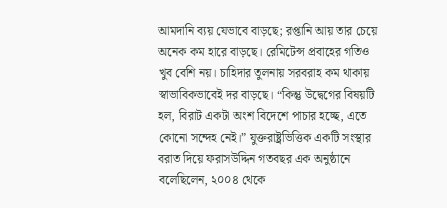আমদানি ব্যয় যেভাবে বাড়ছে; রপ্তানি আয় তার চেয়ে অনেক কম হারে বাড়ছে। রেমিটেন্স প্রবাহের গতিও খুব বেশি নয়। চাহিদার তুলনায় সরবরাহ কম থাকায় স্বাভাবিকভাবেই দর বাড়ছে। “কিন্তু উদ্বেগের বিষয়টি হল, বিরাট একটা অংশ বিদেশে পাচার হচ্ছে, এতে কোনো সন্দেহ নেই।” যুক্তরাষ্ট্রভিত্তিক একটি সংস্থার বরাত দিয়ে ফরাসউদ্দিন গতবছর এক অনুষ্ঠানে বলেছিলেন, ২০০৪ থেকে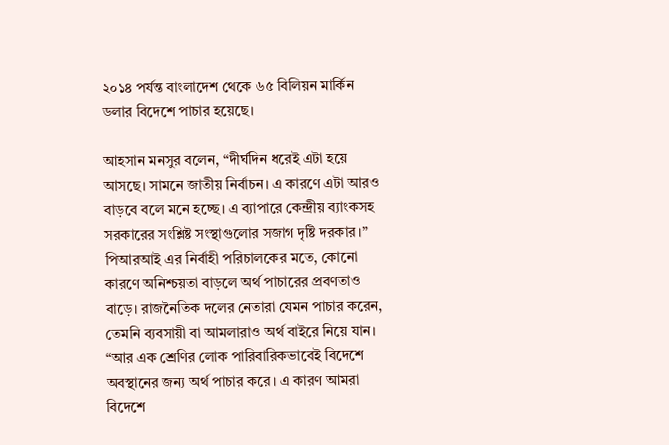২০১৪ পর্যন্ত বাংলাদেশ থেকে ৬৫ বিলিয়ন মার্কিন ডলার বিদেশে পাচার হয়েছে।

আহসান মনসুর বলেন, “দীর্ঘদিন ধরেই এটা হয়ে আসছে। সামনে জাতীয় নির্বাচন। এ কারণে এটা আরও বাড়বে বলে মনে হচ্ছে। এ ব্যাপারে কেন্দ্রীয় ব্যাংকসহ সরকারের সংশ্লিষ্ট সংস্থাগুলোর সজাগ দৃষ্টি দরকার।” পিআরআই এর নির্বাহী পরিচালকের মতে, কোনো কারণে অনিশ্চয়তা বাড়লে অর্থ পাচারের প্রবণতাও বাড়ে। রাজনৈতিক দলের নেতারা যেমন পাচার করেন, তেমনি ব্যবসায়ী বা আমলারাও অর্থ বাইরে নিয়ে যান। “আর এক শ্রেণির লোক পারিবারিকভাবেই বিদেশে অবস্থানের জন্য অর্থ পাচার করে। এ কারণ আমরা বিদেশে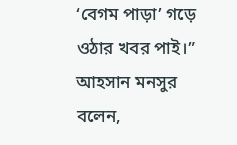‘বেগম পাড়া’ গড়ে ওঠার খবর পাই।” আহসান মনসুর বলেন,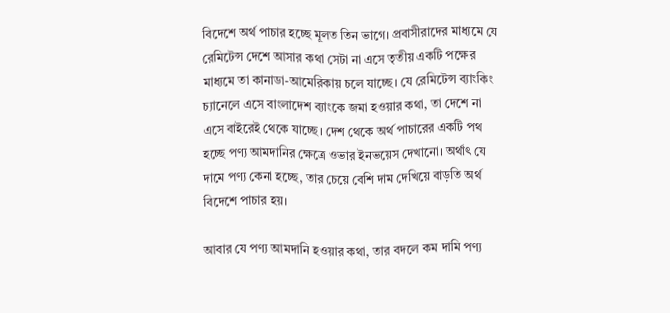বিদেশে অর্থ পাচার হচ্ছে মূলত তিন ভাগে। প্রবাসীরাদের মাধ্যমে যে রেমিটেন্স দেশে আসার কথা সেটা না এসে তৃতীয় একটি পক্ষের মাধ্যমে তা কানাডা-আমেরিকায় চলে যাচ্ছে। যে রেমিটেন্স ব্যাংকিং চ্যানেলে এসে বাংলাদেশ ব্যাংকে জমা হওয়ার কথা, তা দেশে না এসে বাইরেই থেকে যাচ্ছে। দেশ থেকে অর্থ পাচারের একটি পথ হচ্ছে পণ্য আমদানির ক্ষেত্রে ওভার ইনভয়েস দেখানো। অর্থাৎ যে দামে পণ্য কেনা হচ্ছে, তার চেয়ে বেশি দাম দেখিয়ে বাড়তি অর্থ বিদেশে পাচার হয়।

আবার যে পণ্য আমদানি হওয়ার কথা, তার বদলে কম দামি পণ্য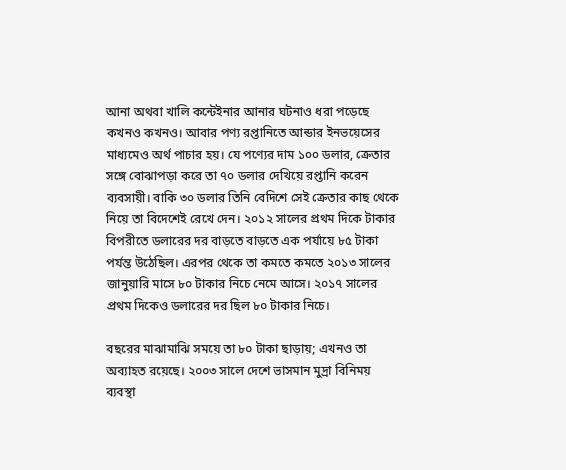আনা অথবা খালি কন্টেইনার আনার ঘটনাও ধরা পড়েছে কখনও কখনও। আবার পণ্য রপ্তানিতে আন্ডার ইনভয়েসের মাধ্যমেও অর্থ পাচার হয়। যে পণ্যের দাম ১০০ ডলার, ক্রেতার সঙ্গে বোঝাপড়া করে তা ৭০ ডলার দেখিয়ে রপ্তানি করেন ব্যবসায়ী। বাকি ৩০ ডলার তিনি বেদিশে সেই ক্রেতার কাছ থেকে নিয়ে তা বিদেশেই রেখে দেন। ২০১২ সালের প্রথম দিকে টাকার বিপরীতে ডলারের দর বাড়তে বাড়তে এক পর্যায়ে ৮৫ টাকা পর্যন্ত উঠেছিল। এরপর থেকে তা কমতে কমতে ২০১৩ সালের জানুয়ারি মাসে ৮০ টাকার নিচে নেমে আসে। ২০১৭ সালের প্রথম দিকেও ডলারের দর ছিল ৮০ টাকার নিচে।

বছরের মাঝামাঝি সময়ে তা ৮০ টাকা ছাড়ায়; এখনও তা অব্যাহত রয়েছে। ২০০৩ সালে দেশে ভাসমান মুদ্রা বিনিময় ব্যবস্থা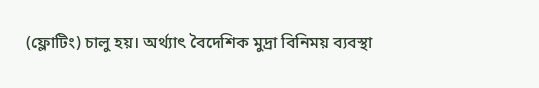(ফ্লোটিং) চালু হয়। অর্থ্যাৎ বৈদেশিক মুদ্রা বিনিময় ব্যবস্থা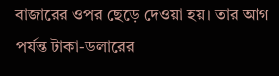বাজারের ওপর ছেড়ে দেওয়া হয়। তার আগ পর্যন্ত টাকা-ডলারের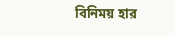বিনিময় হার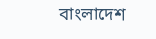বাংলাদেশ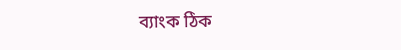ব্যাংক ঠিক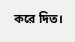করে দিত।